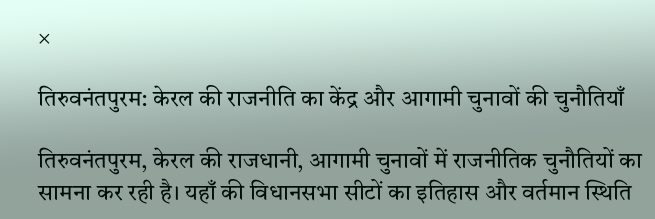×

तिरुवनंतपुरम: केरल की राजनीति का केंद्र और आगामी चुनावों की चुनौतियाँ

तिरुवनंतपुरम, केरल की राजधानी, आगामी चुनावों में राजनीतिक चुनौतियों का सामना कर रही है। यहाँ की विधानसभा सीटों का इतिहास और वर्तमान स्थिति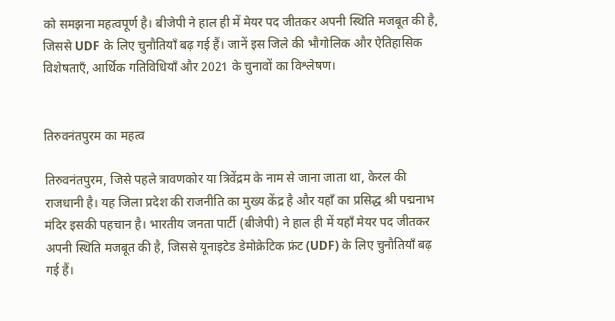को समझना महत्वपूर्ण है। बीजेपी ने हाल ही में मेयर पद जीतकर अपनी स्थिति मजबूत की है, जिससे UDF के लिए चुनौतियाँ बढ़ गई हैं। जानें इस जिले की भौगोलिक और ऐतिहासिक विशेषताएँ, आर्थिक गतिविधियाँ और 2021 के चुनावों का विश्लेषण।


तिरुवनंतपुरम का महत्व

तिरुवनंतपुरम, जिसे पहले त्रावणकोर या त्रिवेंद्रम के नाम से जाना जाता था, केरल की राजधानी है। यह जिला प्रदेश की राजनीति का मुख्य केंद्र है और यहाँ का प्रसिद्ध श्री पद्मनाभ मंदिर इसकी पहचान है। भारतीय जनता पार्टी (बीजेपी) ने हाल ही में यहाँ मेयर पद जीतकर अपनी स्थिति मजबूत की है, जिससे यूनाइटेड डेमोक्रेटिक फ्रंट (UDF) के लिए चुनौतियाँ बढ़ गई हैं।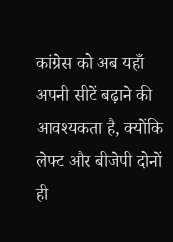कांग्रेस को अब यहाँ अपनी सीटें बढ़ाने की आवश्यकता है, क्योंकि लेफ्ट और बीजेपी दोनों ही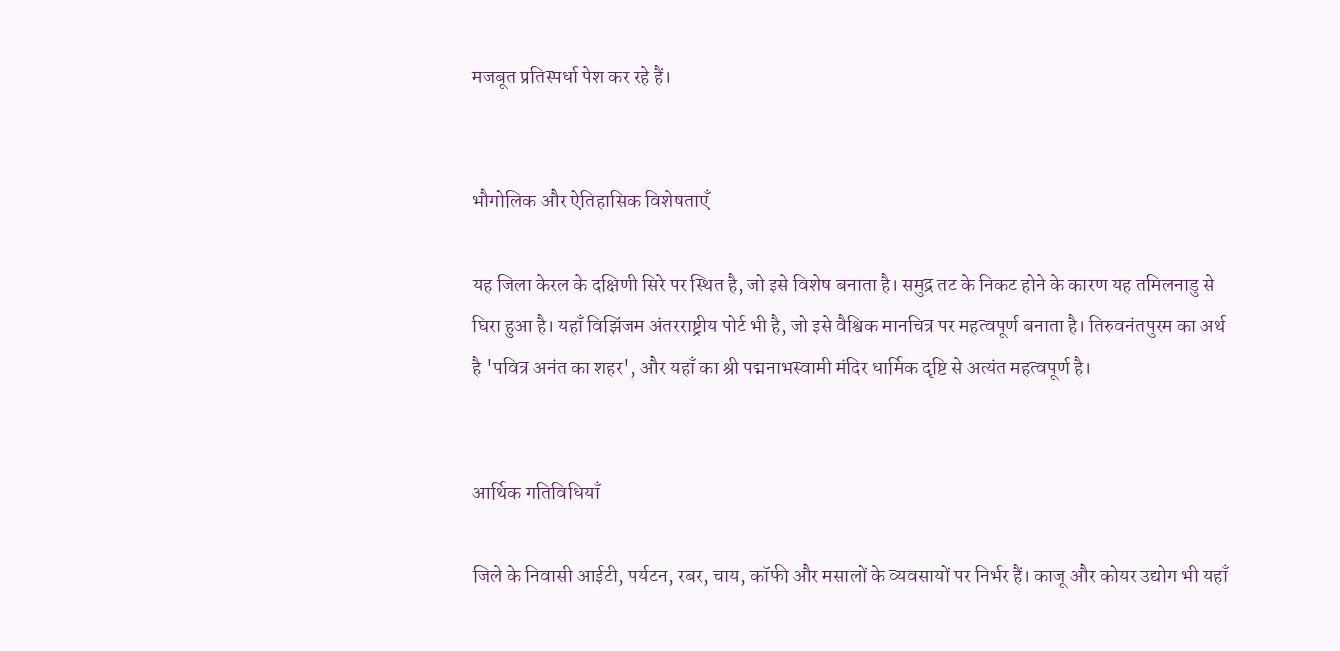मजबूत प्रतिस्पर्धा पेश कर रहे हैं।


भौगोलिक और ऐतिहासिक विशेषताएँ

यह जिला केरल के दक्षिणी सिरे पर स्थित है, जो इसे विशेष बनाता है। समुद्र तट के निकट होने के कारण यह तमिलनाडु से घिरा हुआ है। यहाँ विझिंजम अंतरराष्ट्रीय पोर्ट भी है, जो इसे वैश्विक मानचित्र पर महत्वपूर्ण बनाता है। तिरुवनंतपुरम का अर्थ है 'पवित्र अनंत का शहर', और यहाँ का श्री पद्मनाभस्वामी मंदिर धार्मिक दृष्टि से अत्यंत महत्वपूर्ण है।


आर्थिक गतिविधियाँ

जिले के निवासी आईटी, पर्यटन, रबर, चाय, कॉफी और मसालों के व्यवसायों पर निर्भर हैं। काजू और कोयर उद्योग भी यहाँ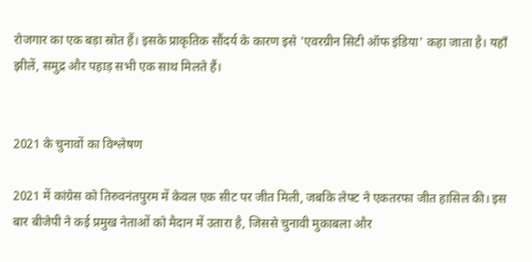रोजगार का एक बड़ा स्रोत हैं। इसके प्राकृतिक सौंदर्य के कारण इसे 'एवरग्रीन सिटी ऑफ इंडिया' कहा जाता है। यहाँ झीलें, समुद्र और पहाड़ सभी एक साथ मिलते हैं।


2021 के चुनावों का विश्लेषण

2021 में कांग्रेस को तिरुवनंतपुरम में केवल एक सीट पर जीत मिली, जबकि लेफ्ट ने एकतरफा जीत हासिल की। इस बार बीजेपी ने कई प्रमुख नेताओं को मैदान में उतारा है, जिससे चुनावी मुकाबला और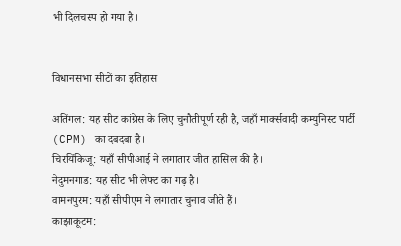भी दिलचस्प हो गया है।


विधानसभा सीटों का इतिहास

अतिंगल: यह सीट कांग्रेस के लिए चुनौतीपूर्ण रही है, जहाँ मार्क्सवादी कम्युनिस्ट पार्टी (CPM) का दबदबा है।
चिरयिंकिजू: यहाँ सीपीआई ने लगातार जीत हासिल की है।
नेदुमनगाड: यह सीट भी लेफ्ट का गढ़ है।
वामनपुरम: यहाँ सीपीएम ने लगातार चुनाव जीते हैं।
काझाकूटम: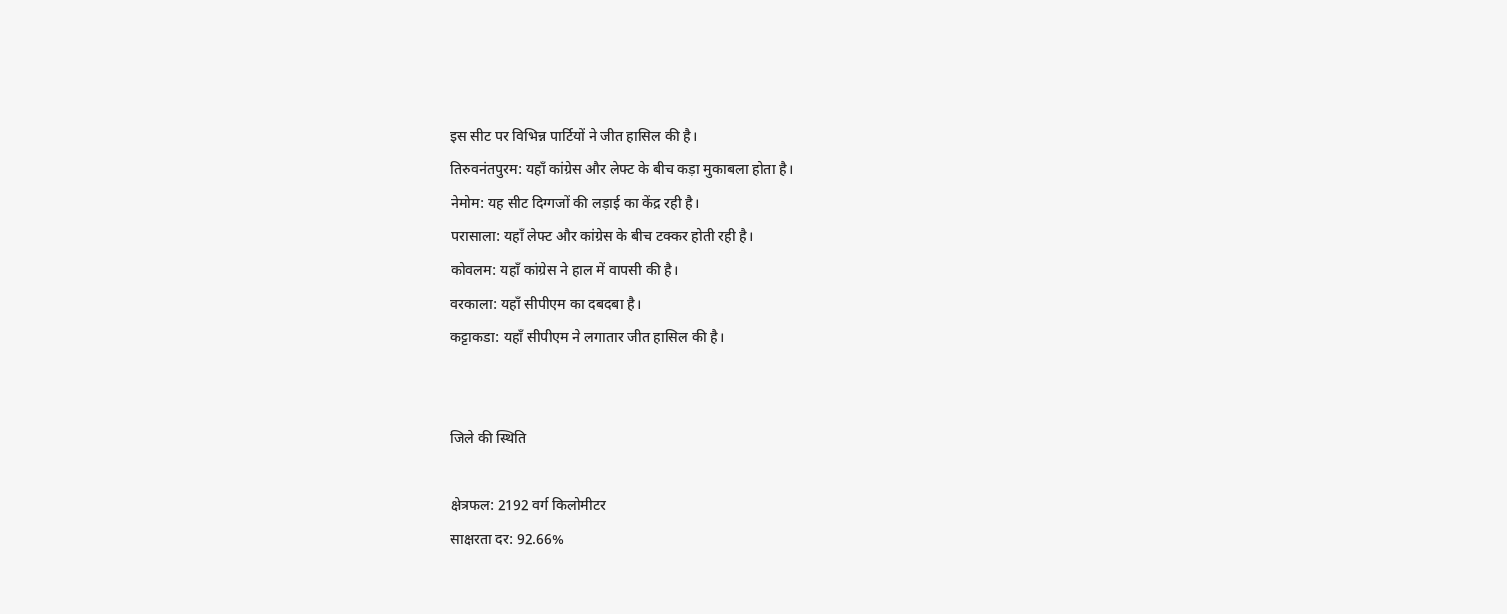इस सीट पर विभिन्न पार्टियों ने जीत हासिल की है।
तिरुवनंतपुरम: यहाँ कांग्रेस और लेफ्ट के बीच कड़ा मुकाबला होता है।
नेमोम: यह सीट दिग्गजों की लड़ाई का केंद्र रही है।
परासाला: यहाँ लेफ्ट और कांग्रेस के बीच टक्कर होती रही है।
कोवलम: यहाँ कांग्रेस ने हाल में वापसी की है।
वरकाला: यहाँ सीपीएम का दबदबा है।
कट्टाकडा: यहाँ सीपीएम ने लगातार जीत हासिल की है।


जिले की स्थिति

क्षेत्रफल: 2192 वर्ग किलोमीटर
साक्षरता दर: 92.66%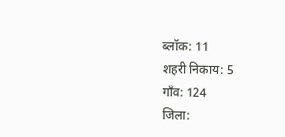ब्लॉक: 11
शहरी निकाय: 5
गाँव: 124
जिला: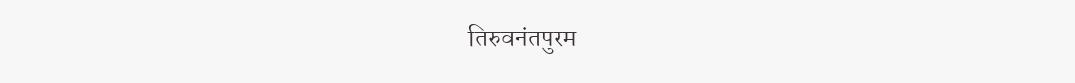तिरुवनंतपुरम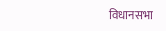विधानसभा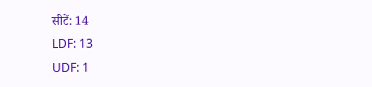सीटें: 14
LDF: 13
UDF: 1